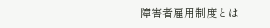障害者雇用制度とは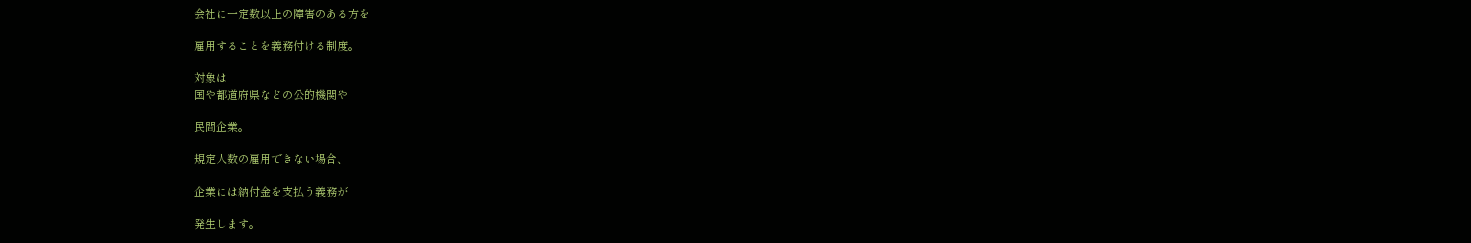会社に一定数以上の障害のある方を

雇用することを義務付ける制度。

対象は
国や都道府県などの公的機関や

民間企業。

規定人数の雇用できない場合、

企業には納付金を支払う義務が

発生します。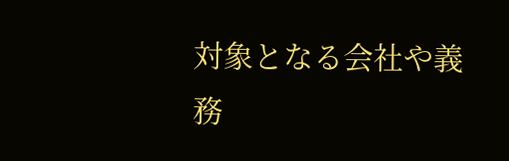対象となる会社や義務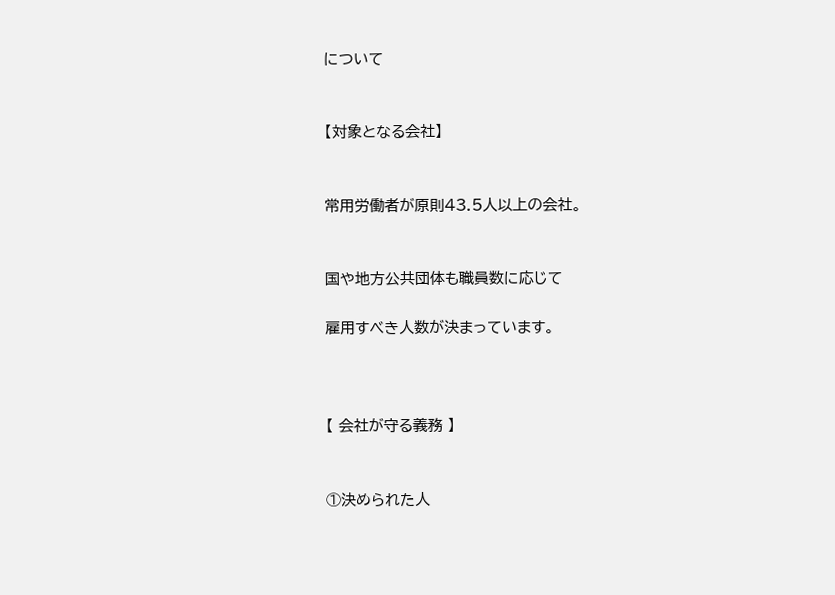について


【対象となる会社】


常用労働者が原則43.5人以上の会社。


国や地方公共団体も職員数に応じて

雇用すべき人数が決まっています。



【 会社が守る義務 】


①決められた人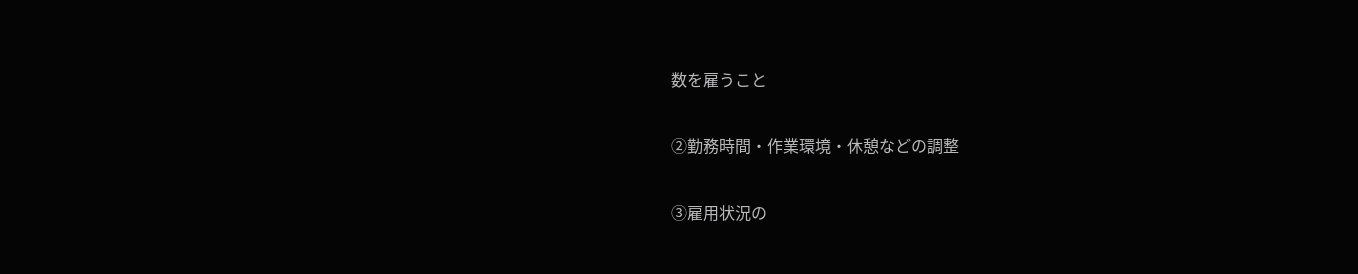数を雇うこと


②勤務時間・作業環境・休憩などの調整


③雇用状況の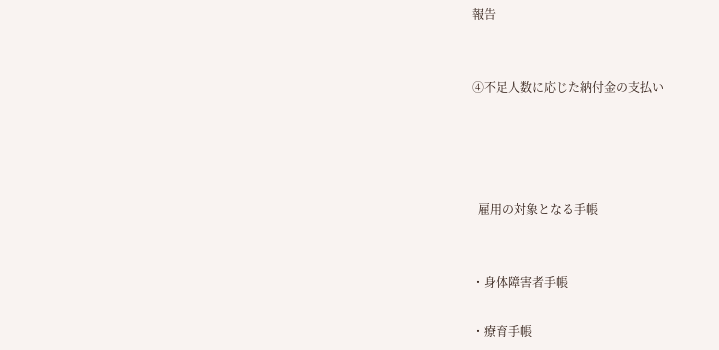報告


④不足人数に応じた納付金の支払い




  雇用の対象となる手帳


・身体障害者手帳

・療育手帳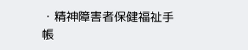・精神障害者保健福祉手帳